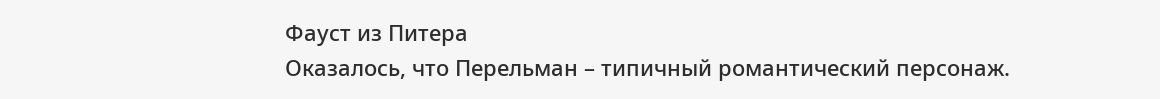Фауст из Питера
Оказалось, что Перельман – типичный романтический персонаж.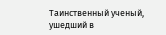Таинственный ученый, ушедший в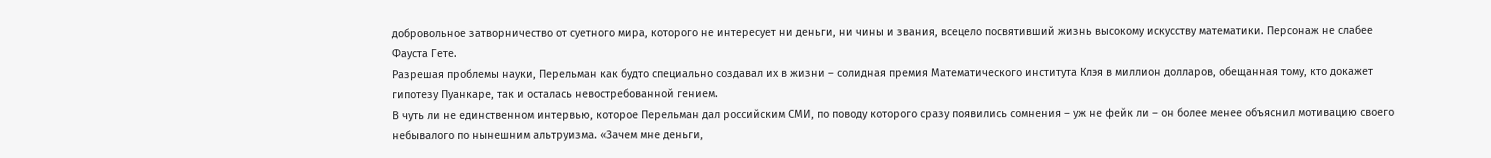добровольное затворничество от суетного мира, которого не интересует ни деньги, ни чины и звания, всецело посвятивший жизнь высокому искусству математики. Персонаж не слабее Фауста Гете.
Разрешая проблемы науки, Перельман как будто специально создавал их в жизни – солидная премия Математического института Клэя в миллион долларов, обещанная тому, кто докажет гипотезу Пуанкаре, так и осталась невостребованной гением.
В чуть ли не единственном интервью, которое Перельман дал российским СМИ, по поводу которого сразу появились сомнения – уж не фейк ли – он более менее объяснил мотивацию своего небывалого по нынешним альтруизма. «Зачем мне деньги,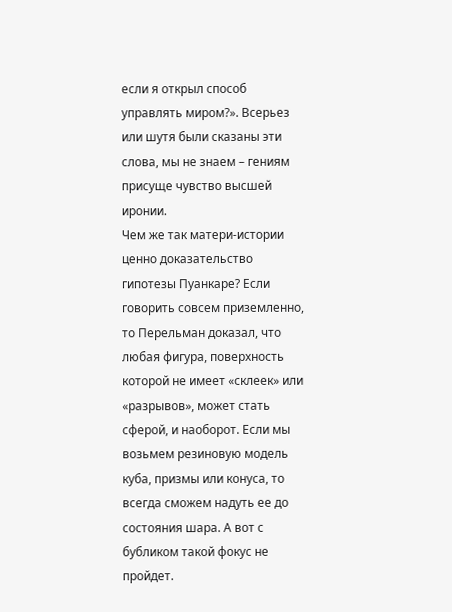если я открыл способ управлять миром?». Всерьез или шутя были сказаны эти слова, мы не знаем – гениям присуще чувство высшей иронии.
Чем же так матери-истории ценно доказательство гипотезы Пуанкаре? Если говорить совсем приземленно, то Перельман доказал, что любая фигура, поверхность которой не имеет «склеек» или «разрывов», может стать сферой, и наоборот. Если мы возьмем резиновую модель куба, призмы или конуса, то всегда сможем надуть ее до состояния шара. А вот с бубликом такой фокус не пройдет.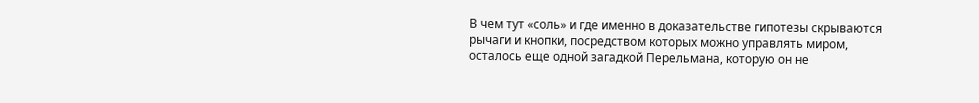В чем тут «соль» и где именно в доказательстве гипотезы скрываются рычаги и кнопки, посредством которых можно управлять миром, осталось еще одной загадкой Перельмана, которую он не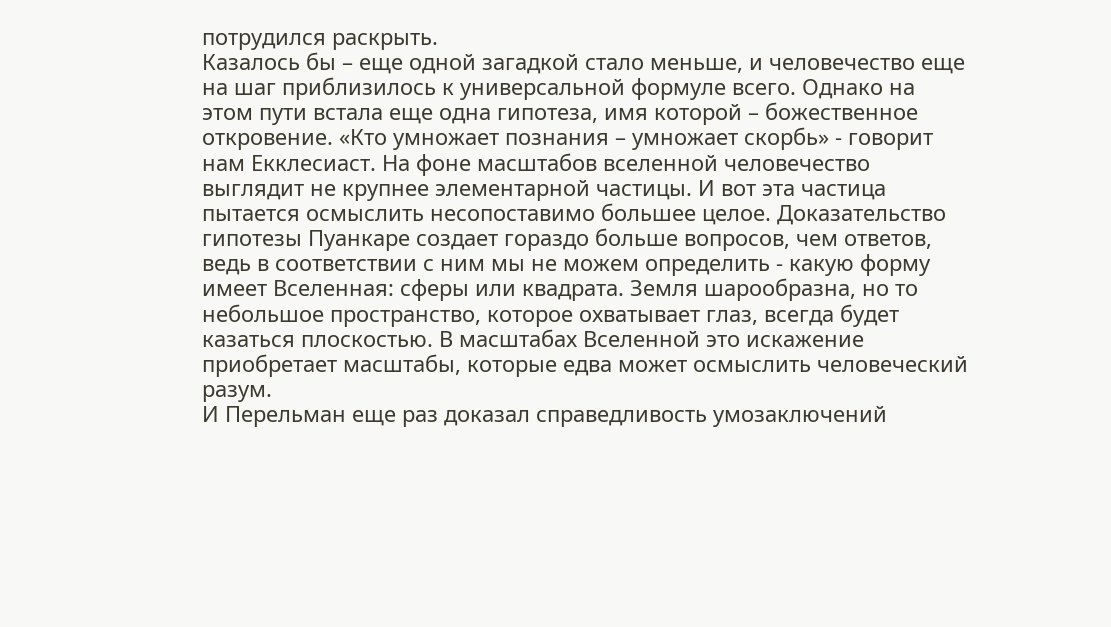потрудился раскрыть.
Казалось бы – еще одной загадкой стало меньше, и человечество еще на шаг приблизилось к универсальной формуле всего. Однако на этом пути встала еще одна гипотеза, имя которой – божественное откровение. «Кто умножает познания – умножает скорбь» - говорит нам Екклесиаст. На фоне масштабов вселенной человечество выглядит не крупнее элементарной частицы. И вот эта частица пытается осмыслить несопоставимо большее целое. Доказательство гипотезы Пуанкаре создает гораздо больше вопросов, чем ответов, ведь в соответствии с ним мы не можем определить - какую форму имеет Вселенная: сферы или квадрата. Земля шарообразна, но то небольшое пространство, которое охватывает глаз, всегда будет казаться плоскостью. В масштабах Вселенной это искажение приобретает масштабы, которые едва может осмыслить человеческий разум.
И Перельман еще раз доказал справедливость умозаключений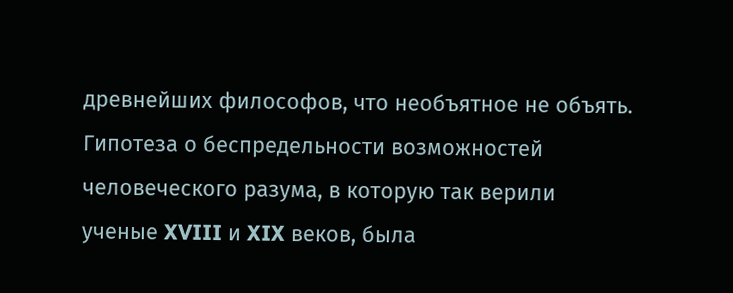древнейших философов, что необъятное не объять.
Гипотеза о беспредельности возможностей человеческого разума, в которую так верили ученые XVIII и XIX веков, была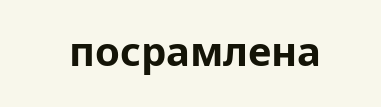посрамлена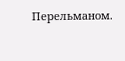Перельманом.